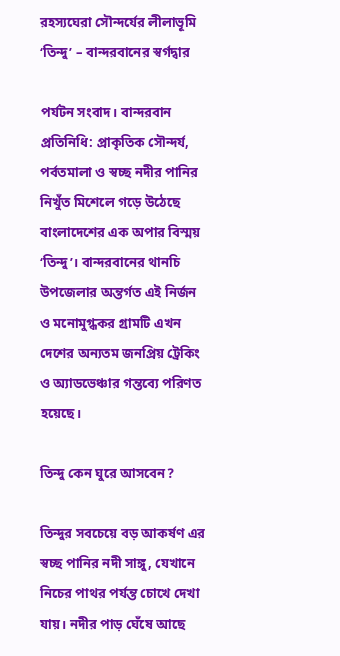রহস্যঘেরা সৌন্দর্যের লীলাভূমি ‘তিন্দু’ – বান্দরবানের স্বর্গদ্বার

পর্যটন সংবাদ। বান্দরবান প্রতিনিধি: প্রাকৃতিক সৌন্দর্য, পর্বতমালা ও স্বচ্ছ নদীর পানির নিখুঁত মিশেলে গড়ে উঠেছে বাংলাদেশের এক অপার বিস্ময় ‘তিন্দু’। বান্দরবানের থানচি উপজেলার অন্তর্গত এই নির্জন ও মনোমুগ্ধকর গ্রামটি এখন দেশের অন্যতম জনপ্রিয় ট্রেকিং ও অ্যাডভেঞ্চার গন্তব্যে পরিণত হয়েছে।

তিন্দু কেন ঘুরে আসবেন?

তিন্দুর সবচেয়ে বড় আকর্ষণ এর স্বচ্ছ পানির নদী সাঙ্গু, যেখানে নিচের পাথর পর্যন্ত চোখে দেখা যায়। নদীর পাড় ঘেঁষে আছে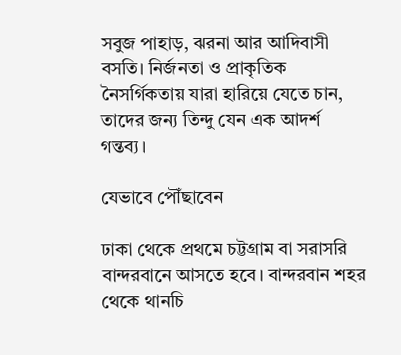সবুজ পাহাড়, ঝরনা আর আদিবাসী বসতি। নির্জনতা ও প্রাকৃতিক নৈসর্গিকতায় যারা হারিয়ে যেতে চান, তাদের জন্য তিন্দু যেন এক আদর্শ গন্তব্য।

যেভাবে পৌঁছাবেন

ঢাকা থেকে প্রথমে চট্টগ্রাম বা সরাসরি বান্দরবানে আসতে হবে। বান্দরবান শহর থেকে থানচি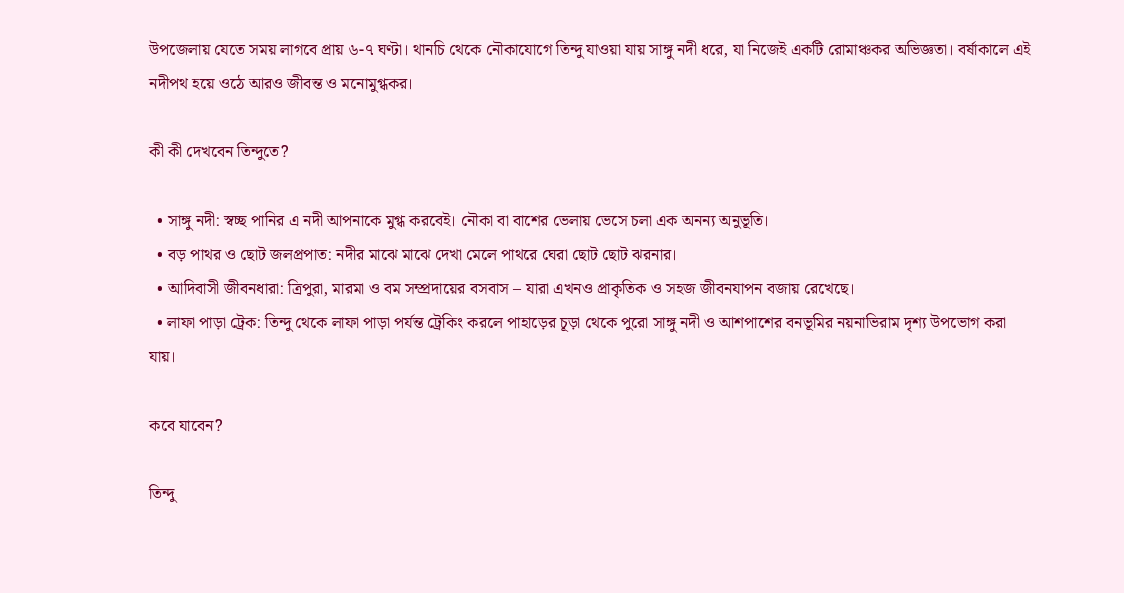উপজেলায় যেতে সময় লাগবে প্রায় ৬-৭ ঘণ্টা। থানচি থেকে নৌকাযোগে তিন্দু যাওয়া যায় সাঙ্গু নদী ধরে, যা নিজেই একটি রোমাঞ্চকর অভিজ্ঞতা। বর্ষাকালে এই নদীপথ হয়ে ওঠে আরও জীবন্ত ও মনোমুগ্ধকর।

কী কী দেখবেন তিন্দুতে?

  • সাঙ্গু নদী: স্বচ্ছ পানির এ নদী আপনাকে মুগ্ধ করবেই। নৌকা বা বাশের ভেলায় ভেসে চলা এক অনন্য অনুভূতি।
  • বড় পাথর ও ছোট জলপ্রপাত: নদীর মাঝে মাঝে দেখা মেলে পাথরে ঘেরা ছোট ছোট ঝরনার।
  • আদিবাসী জীবনধারা: ত্রিপুরা, মারমা ও বম সম্প্রদায়ের বসবাস – যারা এখনও প্রাকৃতিক ও সহজ জীবনযাপন বজায় রেখেছে।
  • লাফা পাড়া ট্রেক: তিন্দু থেকে লাফা পাড়া পর্যন্ত ট্রেকিং করলে পাহাড়ের চূড়া থেকে পুরো সাঙ্গু নদী ও আশপাশের বনভূমির নয়নাভিরাম দৃশ্য উপভোগ করা যায়।

কবে যাবেন?

তিন্দু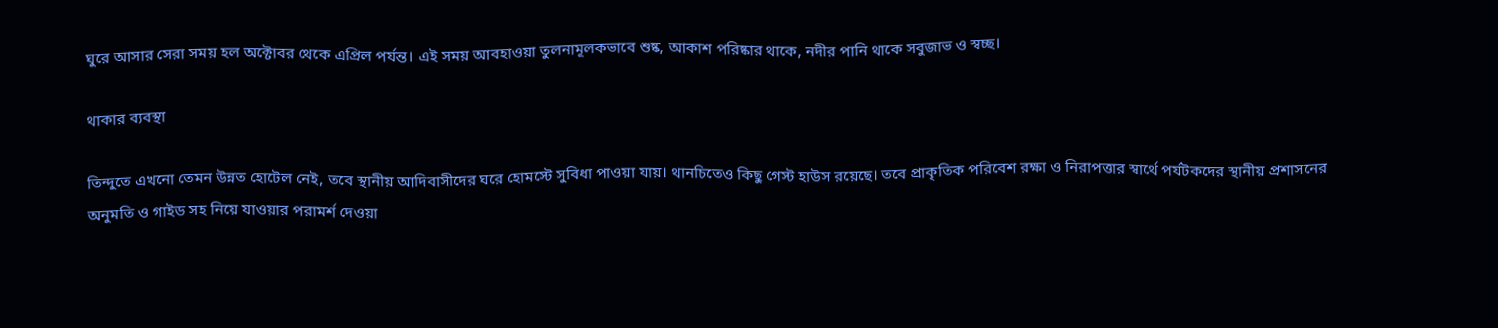ঘুরে আসার সেরা সময় হল অক্টোবর থেকে এপ্রিল পর্যন্ত। এই সময় আবহাওয়া তুলনামূলকভাবে শুষ্ক, আকাশ পরিষ্কার থাকে, নদীর পানি থাকে সবুজাভ ও স্বচ্ছ।

থাকার ব্যবস্থা

তিন্দুতে এখনো তেমন উন্নত হোটেল নেই, তবে স্থানীয় আদিবাসীদের ঘরে হোমস্টে সুবিধা পাওয়া যায়। থানচিতেও কিছু গেস্ট হাউস রয়েছে। তবে প্রাকৃতিক পরিবেশ রক্ষা ও নিরাপত্তার স্বার্থে পর্যটকদের স্থানীয় প্রশাসনের অনুমতি ও গাইড সহ নিয়ে যাওয়ার পরামর্শ দেওয়া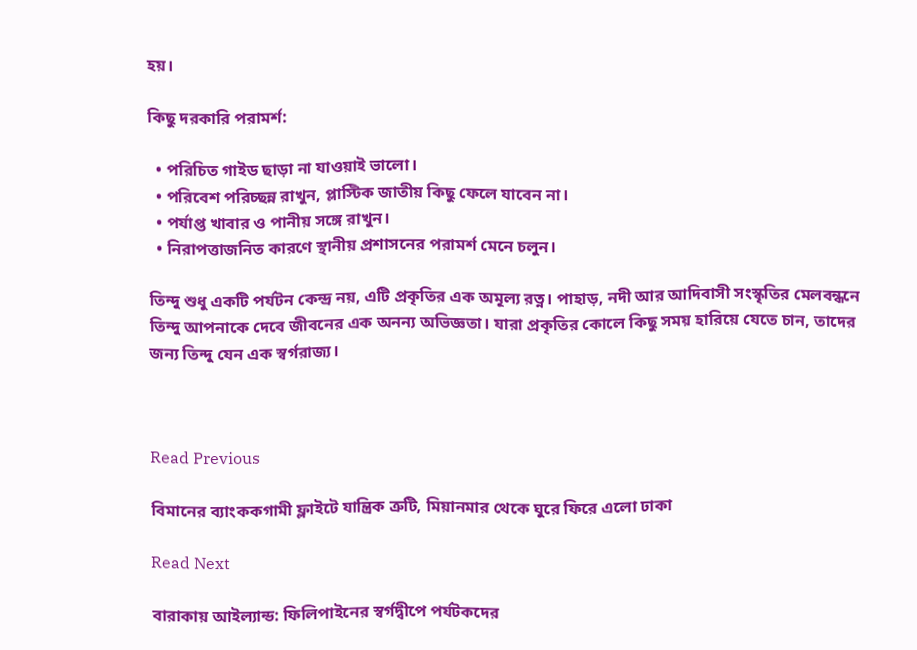হয়।

কিছু দরকারি পরামর্শ:

  • পরিচিত গাইড ছাড়া না যাওয়াই ভালো।
  • পরিবেশ পরিচ্ছন্ন রাখুন, প্লাস্টিক জাতীয় কিছু ফেলে যাবেন না।
  • পর্যাপ্ত খাবার ও পানীয় সঙ্গে রাখুন।
  • নিরাপত্তাজনিত কারণে স্থানীয় প্রশাসনের পরামর্শ মেনে চলুন।

তিন্দু শুধু একটি পর্যটন কেন্দ্র নয়, এটি প্রকৃতির এক অমূল্য রত্ন। পাহাড়, নদী আর আদিবাসী সংস্কৃতির মেলবন্ধনে তিন্দু আপনাকে দেবে জীবনের এক অনন্য অভিজ্ঞতা। যারা প্রকৃতির কোলে কিছু সময় হারিয়ে যেতে চান, তাদের জন্য তিন্দু যেন এক স্বর্গরাজ্য।



Read Previous

বিমানের ব্যাংককগামী ফ্লাইটে যান্ত্রিক ত্রুটি, মিয়ানমার থেকে ঘুরে ফিরে এলো ঢাকা

Read Next

বারাকায় আইল্যান্ড: ফিলিপাইনের স্বর্গদ্বীপে পর্যটকদের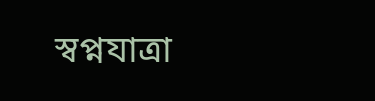স্বপ্নযাত্রা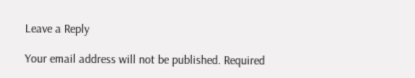Leave a Reply

Your email address will not be published. Required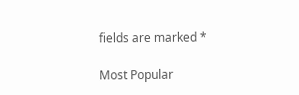fields are marked *

Most Popular